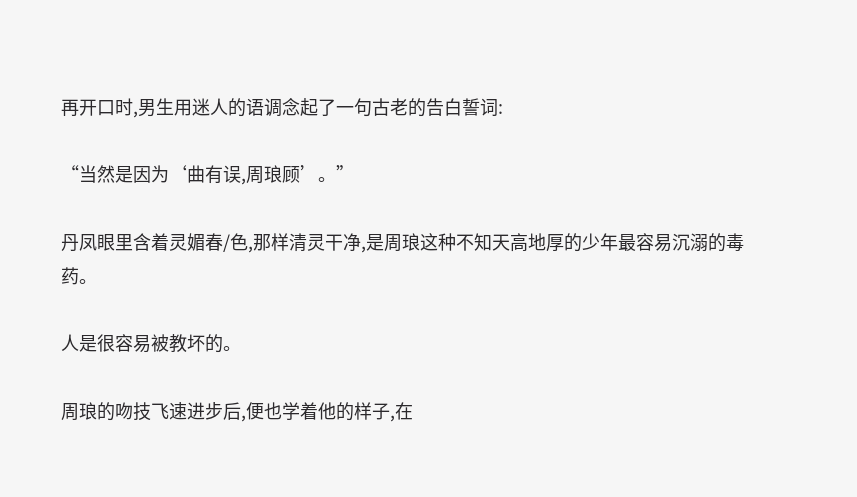再开口时,男生用迷人的语调念起了一句古老的告白誓词:

“当然是因为‘曲有误,周琅顾’。”

丹凤眼里含着灵媚春/色,那样清灵干净,是周琅这种不知天高地厚的少年最容易沉溺的毒药。

人是很容易被教坏的。

周琅的吻技飞速进步后,便也学着他的样子,在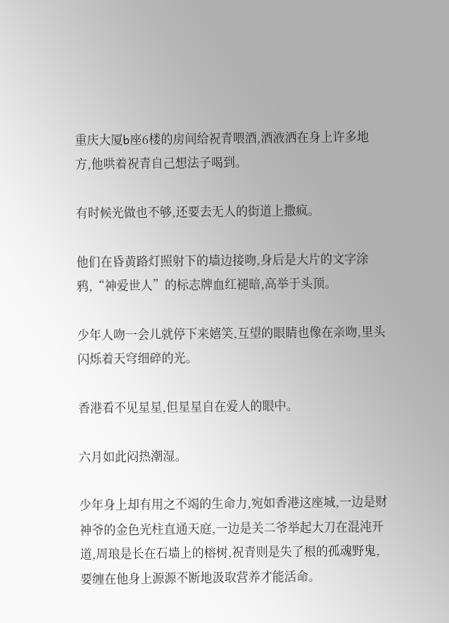重庆大厦b座6楼的房间给祝青喂酒,酒液洒在身上许多地方,他哄着祝青自己想法子喝到。

有时候光做也不够,还要去无人的街道上撒疯。

他们在昏黄路灯照射下的墙边接吻,身后是大片的文字涂鸦,“神爱世人”的标志牌血红褪暗,高举于头顶。

少年人吻一会儿就停下来嬉笑,互望的眼睛也像在亲吻,里头闪烁着天穹细碎的光。

香港看不见星星,但星星自在爱人的眼中。

六月如此闷热潮湿。

少年身上却有用之不竭的生命力,宛如香港这座城,一边是财神爷的金色光柱直通天庭,一边是关二爷举起大刀在混沌开道,周琅是长在石墙上的榕树,祝青则是失了根的孤魂野鬼,要缠在他身上源源不断地汲取营养才能活命。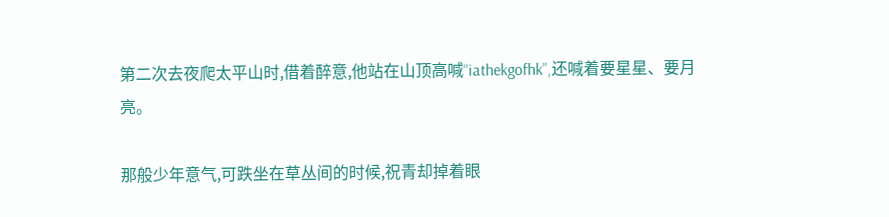第二次去夜爬太平山时,借着醉意,他站在山顶高喊“iathekgofhk”,还喊着要星星、要月亮。

那般少年意气,可跌坐在草丛间的时候,祝青却掉着眼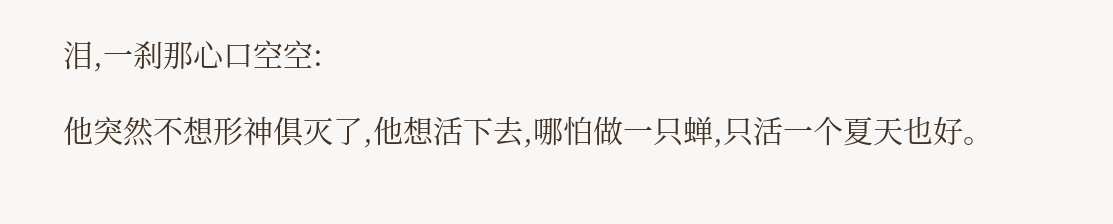泪,一刹那心口空空:

他突然不想形神俱灭了,他想活下去,哪怕做一只蝉,只活一个夏天也好。